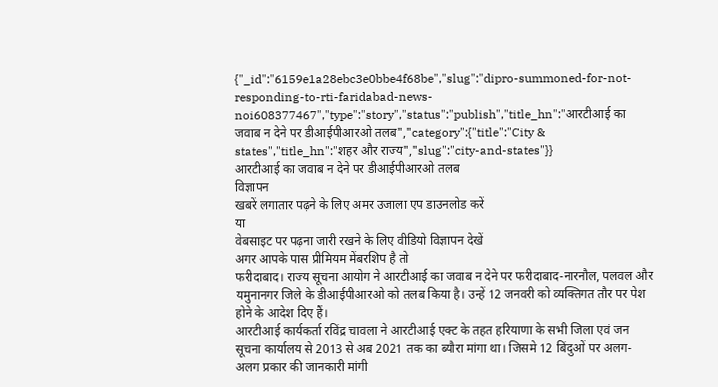{"_id":"6159e1a28ebc3e0bbe4f68be","slug":"dipro-summoned-for-not-responding-to-rti-faridabad-news-noi608377467","type":"story","status":"publish","title_hn":"आरटीआई का जवाब न देने पर डीआईपीआरओ तलब","category":{"title":"City & states","title_hn":"शहर और राज्य","slug":"city-and-states"}}
आरटीआई का जवाब न देने पर डीआईपीआरओ तलब
विज्ञापन
खबरें लगातार पढ़ने के लिए अमर उजाला एप डाउनलोड करें
या
वेबसाइट पर पढ़ना जारी रखने के लिए वीडियो विज्ञापन देखें
अगर आपके पास प्रीमियम मेंबरशिप है तो
फरीदाबाद। राज्य सूचना आयोग ने आरटीआई का जवाब न देने पर फरीदाबाद-नारनौल, पलवल और यमुनानगर जिले के डीआईपीआरओ को तलब किया है। उन्हें 12 जनवरी को व्यक्तिगत तौर पर पेश होने के आदेश दिए हैं।
आरटीआई कार्यकर्ता रविंद्र चावला ने आरटीआई एक्ट के तहत हरियाणा के सभी जिला एवं जन सूचना कार्यालय से 2013 से अब 2021 तक का ब्यौरा मांगा था। जिसमे 12 बिंदुओं पर अलग-अलग प्रकार की जानकारी मांगी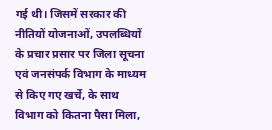गई थी। जिसमें सरकार की नीतियों योजनाओं, उपलब्धियों के प्रचार प्रसार पर जिला सूचना एवं जनसंपर्क विभाग के माध्यम से किए गए खर्चे, के साथ विभाग को कितना पैसा मिला,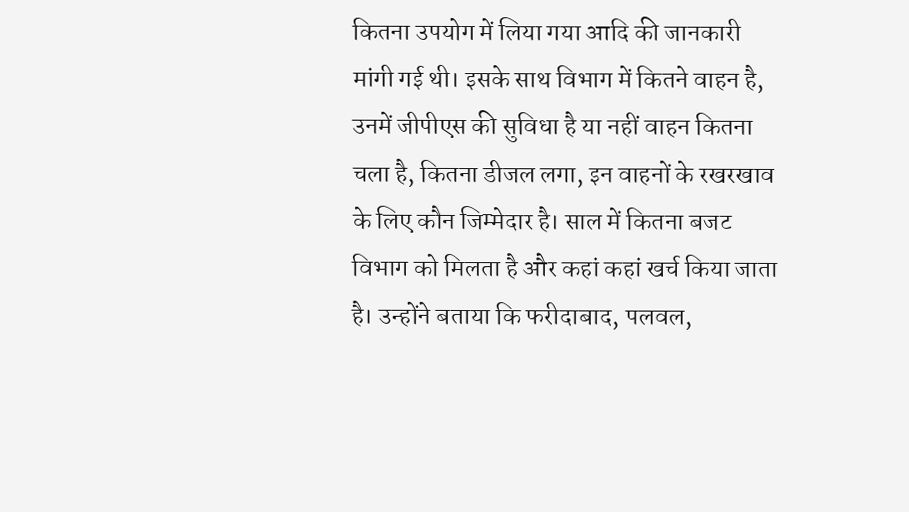कितना उपयोग में लिया गया आदि की जानकारी मांगी गई थी। इसके साथ विभाग में कितने वाहन है, उनमें जीपीएस की सुविधा है या नहीं वाहन कितना चला है, कितना डीजल लगा, इन वाहनों के रखरखाव के लिए कौन जिम्मेदार है। साल में कितना बजट विभाग को मिलता है और कहां कहां खर्च किया जाता है। उन्होंने बताया कि फरीदाबाद, पलवल,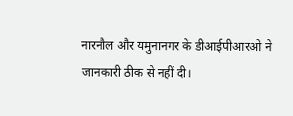नारनौल और यमुनानगर के डीआईपीआरओ ने जानकारी ठीक से नहीं दी।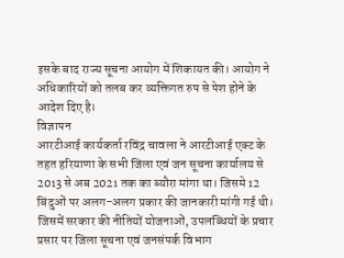इसके बाद राज्य सूचना आयोग में शिकायत की। आयोग ने अधिकारियों को तलब कर व्यक्तिगत रुप से पेश होने के आदेश दिए है।
विज्ञापन
आरटीआई कार्यकर्ता रविंद्र चावला ने आरटीआई एक्ट के तहत हरियाणा के सभी जिला एवं जन सूचना कार्यालय से 2013 से अब 2021 तक का ब्यौरा मांगा था। जिसमे 12 बिंदुओं पर अलग-अलग प्रकार की जानकारी मांगी गई थी। जिसमें सरकार की नीतियों योजनाओं, उपलब्धियों के प्रचार प्रसार पर जिला सूचना एवं जनसंपर्क विभाग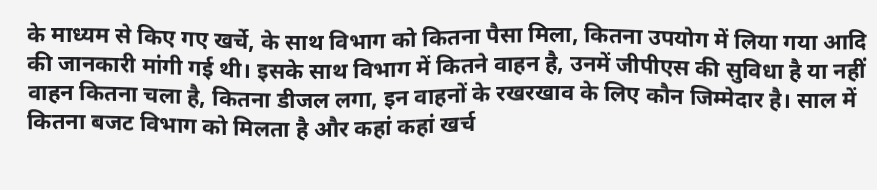के माध्यम से किए गए खर्चे, के साथ विभाग को कितना पैसा मिला, कितना उपयोग में लिया गया आदि की जानकारी मांगी गई थी। इसके साथ विभाग में कितने वाहन है, उनमें जीपीएस की सुविधा है या नहीं वाहन कितना चला है, कितना डीजल लगा, इन वाहनों के रखरखाव के लिए कौन जिम्मेदार है। साल में कितना बजट विभाग को मिलता है और कहां कहां खर्च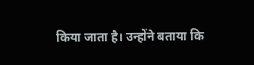किया जाता है। उन्होंने बताया कि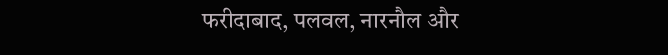फरीदाबाद, पलवल, नारनौल और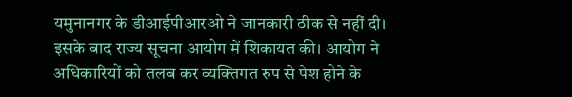यमुनानगर के डीआईपीआरओ ने जानकारी ठीक से नहीं दी। इसके बाद राज्य सूचना आयोग में शिकायत की। आयोग ने अधिकारियों को तलब कर व्यक्तिगत रुप से पेश होने के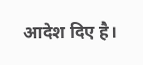आदेश दिए है।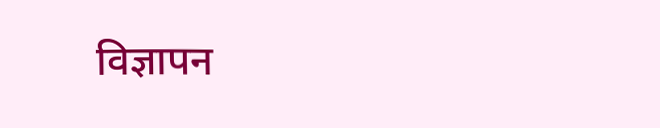विज्ञापन